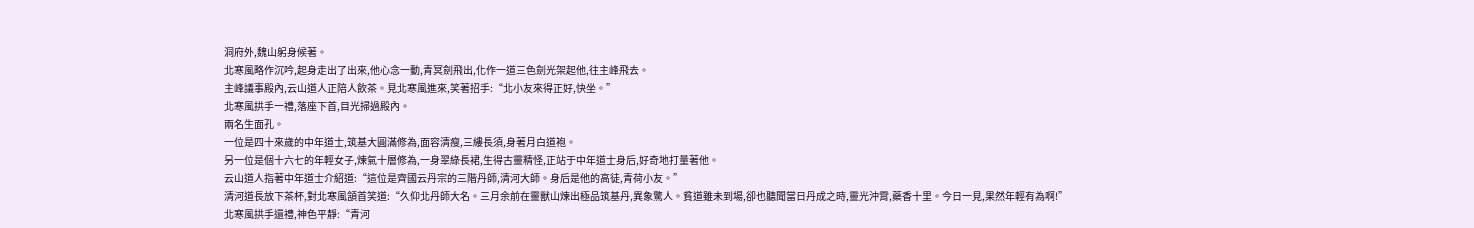洞府外,魏山躬身候著。
北寒風略作沉吟,起身走出了出來,他心念一動,青冥劍飛出,化作一道三色劍光架起他,往主峰飛去。
主峰議事殿內,云山道人正陪人飲茶。見北寒風進來,笑著招手:“北小友來得正好,快坐。”
北寒風拱手一禮,落座下首,目光掃過殿內。
兩名生面孔。
一位是四十來歲的中年道士,筑基大圓滿修為,面容清瘦,三縷長須,身著月白道袍。
另一位是個十六七的年輕女子,煉氣十層修為,一身翠綠長裙,生得古靈精怪,正站于中年道士身后,好奇地打量著他。
云山道人指著中年道士介紹道:“這位是齊國云丹宗的三階丹師,清河大師。身后是他的高徒,青荷小友。”
清河道長放下茶杯,對北寒風頷首笑道:“久仰北丹師大名。三月余前在靈獸山煉出極品筑基丹,異象驚人。貧道雖未到場,卻也聽聞當日丹成之時,靈光沖霄,藥香十里。今日一見,果然年輕有為啊!”
北寒風拱手還禮,神色平靜:“青河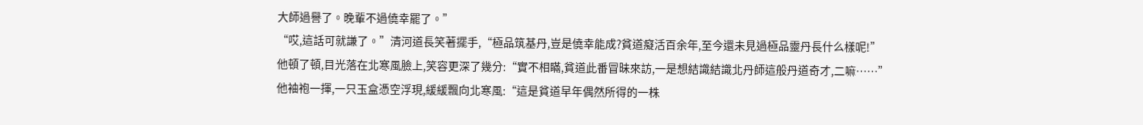大師過譽了。晚輩不過僥幸罷了。”
“哎,這話可就謙了。”清河道長笑著擺手,“極品筑基丹,豈是僥幸能成?貧道癡活百余年,至今還未見過極品靈丹長什么樣呢!”
他頓了頓,目光落在北寒風臉上,笑容更深了幾分:“實不相瞞,貧道此番冒昧來訪,一是想結識結識北丹師這般丹道奇才,二嘛……”
他袖袍一揮,一只玉盒憑空浮現,緩緩飄向北寒風:“這是貧道早年偶然所得的一株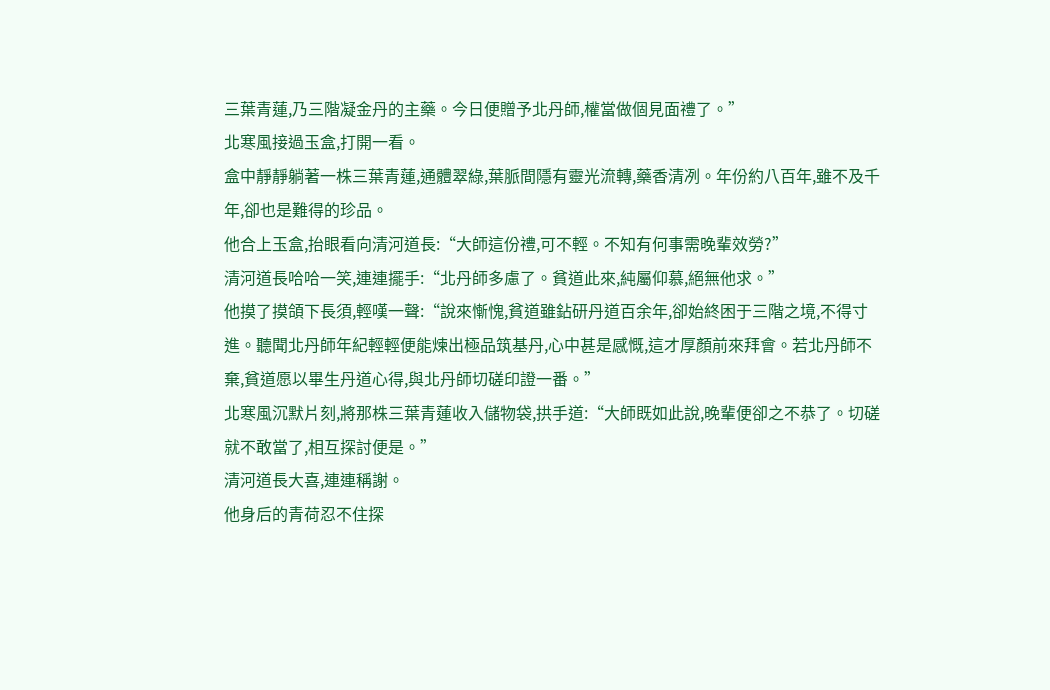三葉青蓮,乃三階凝金丹的主藥。今日便贈予北丹師,權當做個見面禮了。”
北寒風接過玉盒,打開一看。
盒中靜靜躺著一株三葉青蓮,通體翠綠,葉脈間隱有靈光流轉,藥香清冽。年份約八百年,雖不及千年,卻也是難得的珍品。
他合上玉盒,抬眼看向清河道長:“大師這份禮,可不輕。不知有何事需晚輩效勞?”
清河道長哈哈一笑,連連擺手:“北丹師多慮了。貧道此來,純屬仰慕,絕無他求。”
他摸了摸頜下長須,輕嘆一聲:“說來慚愧,貧道雖鉆研丹道百余年,卻始終困于三階之境,不得寸進。聽聞北丹師年紀輕輕便能煉出極品筑基丹,心中甚是感慨,這才厚顏前來拜會。若北丹師不棄,貧道愿以畢生丹道心得,與北丹師切磋印證一番。”
北寒風沉默片刻,將那株三葉青蓮收入儲物袋,拱手道:“大師既如此說,晚輩便卻之不恭了。切磋就不敢當了,相互探討便是。”
清河道長大喜,連連稱謝。
他身后的青荷忍不住探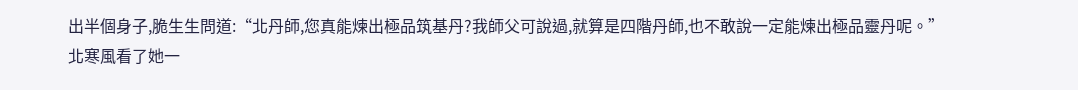出半個身子,脆生生問道:“北丹師,您真能煉出極品筑基丹?我師父可說過,就算是四階丹師,也不敢說一定能煉出極品靈丹呢。”
北寒風看了她一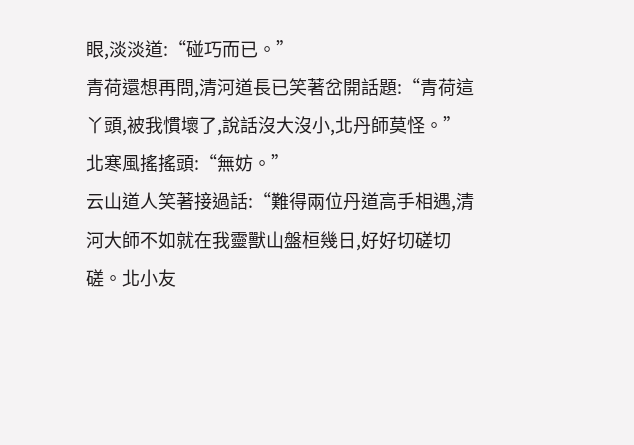眼,淡淡道:“碰巧而已。”
青荷還想再問,清河道長已笑著岔開話題:“青荷這丫頭,被我慣壞了,說話沒大沒小,北丹師莫怪。”
北寒風搖搖頭:“無妨。”
云山道人笑著接過話:“難得兩位丹道高手相遇,清河大師不如就在我靈獸山盤桓幾日,好好切磋切磋。北小友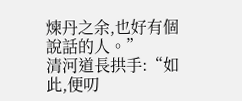煉丹之余,也好有個說話的人。”
清河道長拱手:“如此,便叨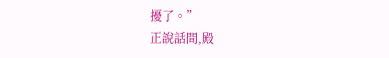擾了。”
正說話間,殿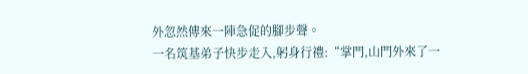外忽然傳來一陣急促的腳步聲。
一名筑基弟子快步走入,躬身行禮:“掌門,山門外來了一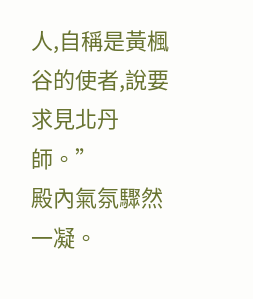人,自稱是黃楓谷的使者,說要求見北丹師。”
殿內氣氛驟然一凝。